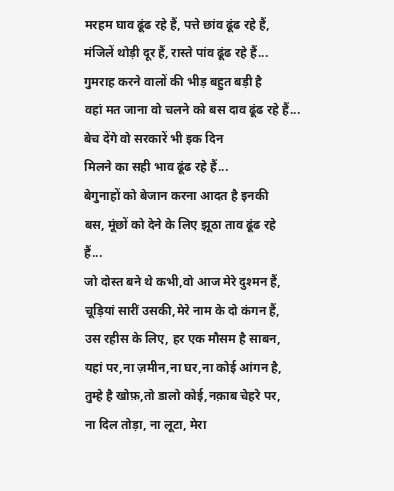मरहम घाव ढूंढ रहे हैं, पत्ते छांव ढूंढ रहे हैं,
मंजिलें थोड़ी दूर हैं, रास्ते पांव ढूंढ रहे हैं...
गुमराह करने वालों की भीड़ बहुत बड़ी है
वहां मत जाना वो चलने को बस दाव ढूंढ रहे हैं...
बेच देंगे वो सरकारें भी इक दिन
मिलने का सही भाव ढूंढ रहे हैं...
बेगुनाहों को बेजान करना आदत है इनकी
बस, मूंछों को देने के लिए झूठा ताव ढूंढ रहे
हैं...
जो दोस्त बने थे कभी,वो आज मेरे दुश्मन हैं,
चूड़ियां सारीं उसकी,मेरे नाम के दो कंगन हैं,
उस रहीस के लिए, हर एक मौसम है साबन,
यहां पर,ना ज़मीन,ना घर,ना कोई आंगन है,
तुम्हे है खोफ़,तो डालो कोई,नक़ाब चेहरे पर,
ना दिल तोड़ा, ना लूटा, मेरा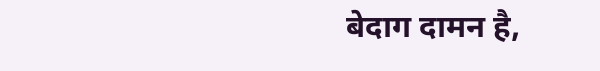बेदाग दामन है,